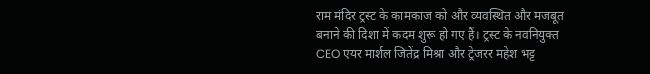राम मंदिर ट्रस्ट के कामकाज को और व्यवस्थित और मजबूत बनाने की दिशा में कदम शुरू हो गए हैं। ट्रस्ट के नवनियुक्त CEO एयर मार्शल जितेंद्र मिश्रा और ट्रेजरर महेश भट्ट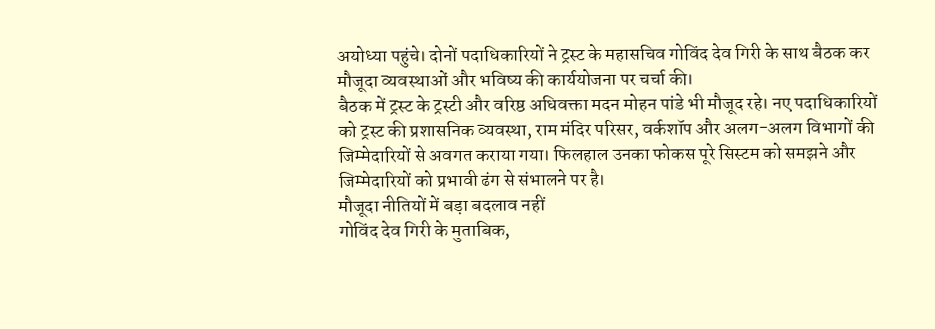अयोध्या पहुंचे। दोनों पदाधिकारियों ने ट्रस्ट के महासचिव गोविंद देव गिरी के साथ बैठक कर मौजूदा व्यवस्थाओं और भविष्य की कार्ययोजना पर चर्चा की।
बैठक में ट्रस्ट के ट्रस्टी और वरिष्ठ अधिवक्ता मदन मोहन पांडे भी मौजूद रहे। नए पदाधिकारियों को ट्रस्ट की प्रशासनिक व्यवस्था, राम मंदिर परिसर, वर्कशॉप और अलग-अलग विभागों की जिम्मेदारियों से अवगत कराया गया। फिलहाल उनका फोकस पूरे सिस्टम को समझने और जिम्मेदारियों को प्रभावी ढंग से संभालने पर है।
मौजूदा नीतियों में बड़ा बदलाव नहीं
गोविंद देव गिरी के मुताबिक,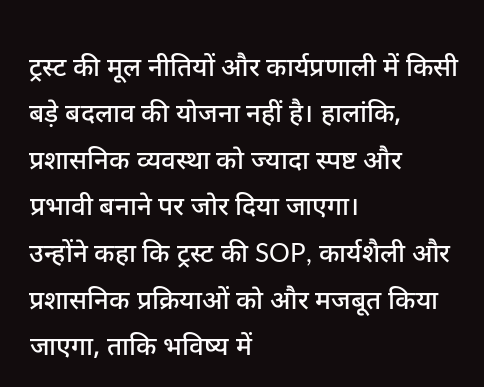ट्रस्ट की मूल नीतियों और कार्यप्रणाली में किसी बड़े बदलाव की योजना नहीं है। हालांकि, प्रशासनिक व्यवस्था को ज्यादा स्पष्ट और प्रभावी बनाने पर जोर दिया जाएगा।
उन्होंने कहा कि ट्रस्ट की SOP, कार्यशैली और प्रशासनिक प्रक्रियाओं को और मजबूत किया जाएगा, ताकि भविष्य में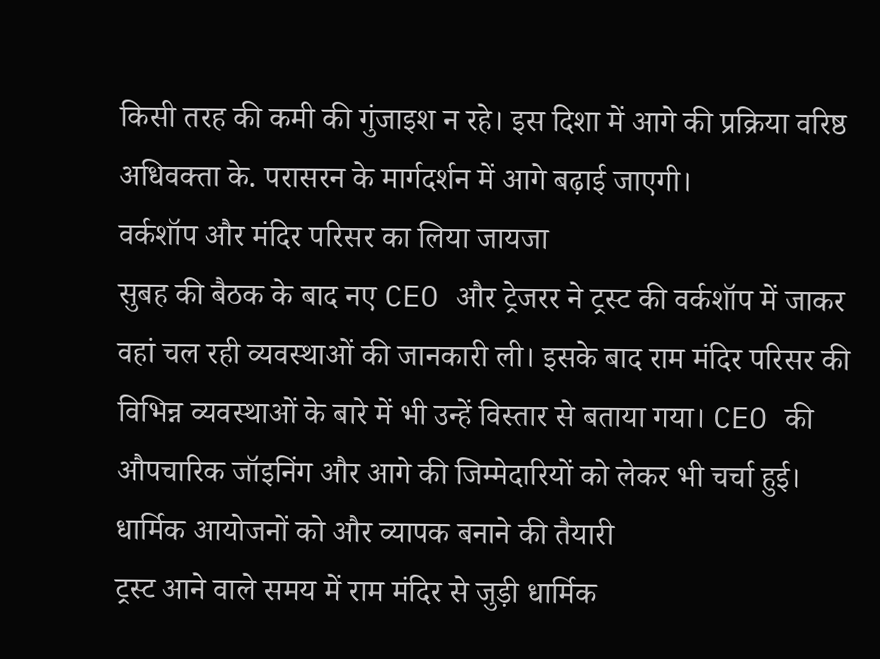किसी तरह की कमी की गुंजाइश न रहे। इस दिशा में आगे की प्रक्रिया वरिष्ठ अधिवक्ता के. परासरन के मार्गदर्शन में आगे बढ़ाई जाएगी।
वर्कशॉप और मंदिर परिसर का लिया जायजा
सुबह की बैठक के बाद नए CEO और ट्रेजरर ने ट्रस्ट की वर्कशॉप में जाकर वहां चल रही व्यवस्थाओं की जानकारी ली। इसके बाद राम मंदिर परिसर की विभिन्न व्यवस्थाओं के बारे में भी उन्हें विस्तार से बताया गया। CEO की औपचारिक जॉइनिंग और आगे की जिम्मेदारियों को लेकर भी चर्चा हुई।
धार्मिक आयोजनों को और व्यापक बनाने की तैयारी
ट्रस्ट आने वाले समय में राम मंदिर से जुड़ी धार्मिक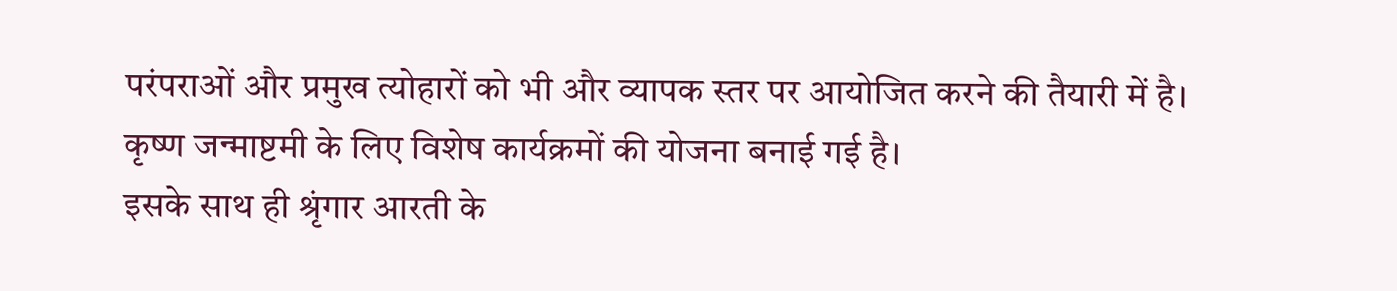परंपराओं और प्रमुख त्योहारों को भी और व्यापक स्तर पर आयोजित करने की तैयारी में है। कृष्ण जन्माष्टमी के लिए विशेष कार्यक्रमों की योजना बनाई गई है।
इसके साथ ही श्रृंगार आरती के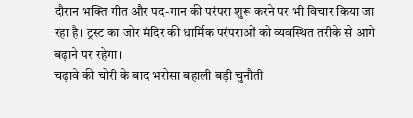दौरान भक्ति गीत और पद-गान की परंपरा शुरू करने पर भी विचार किया जा रहा है। ट्रस्ट का जोर मंदिर की धार्मिक परंपराओं को व्यवस्थित तरीके से आगे बढ़ाने पर रहेगा।
चढ़ावे की चोरी के बाद भरोसा बहाली बड़ी चुनौती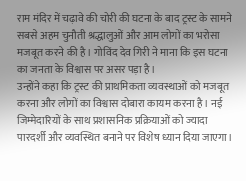राम मंदिर में चढ़ावे की चोरी की घटना के बाद ट्रस्ट के सामने सबसे अहम चुनौती श्रद्धालुओं और आम लोगों का भरोसा मजबूत करने की है। गोविंद देव गिरी ने माना कि इस घटना का जनता के विश्वास पर असर पड़ा है।
उन्होंने कहा कि ट्रस्ट की प्राथमिकता व्यवस्थाओं को मजबूत करना और लोगों का विश्वास दोबारा कायम करना है। नई जिम्मेदारियों के साथ प्रशासनिक प्रक्रियाओं को ज्यादा पारदर्शी और व्यवस्थित बनाने पर विशेष ध्यान दिया जाएगा।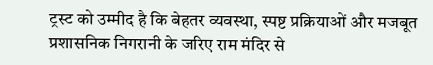ट्रस्ट को उम्मीद है कि बेहतर व्यवस्था, स्पष्ट प्रक्रियाओं और मजबूत प्रशासनिक निगरानी के जरिए राम मंदिर से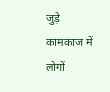जुड़े कामकाज में लोगों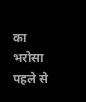का भरोसा पहले से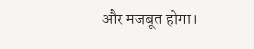और मजबूत होगा।